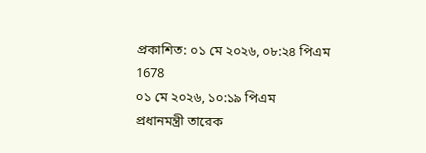প্রকাশিত: ০১ মে ২০২৬, ০৮:২৪ পিএম
1678
০১ মে ২০২৬, ১০:১৯ পিএম
প্রধানমন্ত্রী তারেক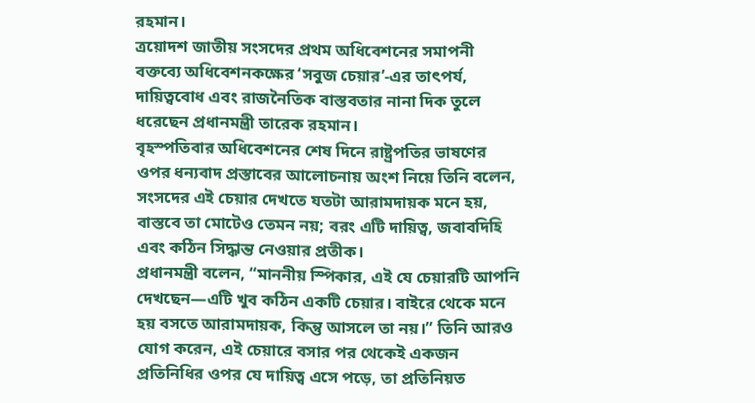রহমান।
ত্রয়োদশ জাতীয় সংসদের প্রথম অধিবেশনের সমাপনী বক্তব্যে অধিবেশনকক্ষের ‘সবুজ চেয়ার’-এর তাৎপর্য, দায়িত্ববোধ এবং রাজনৈতিক বাস্তবতার নানা দিক তুলে ধরেছেন প্রধানমন্ত্রী তারেক রহমান।
বৃহস্পতিবার অধিবেশনের শেষ দিনে রাষ্ট্রপতির ভাষণের ওপর ধন্যবাদ প্রস্তাবের আলোচনায় অংশ নিয়ে তিনি বলেন, সংসদের এই চেয়ার দেখতে যতটা আরামদায়ক মনে হয়, বাস্তবে তা মোটেও তেমন নয়; বরং এটি দায়িত্ব, জবাবদিহি এবং কঠিন সিদ্ধান্ত নেওয়ার প্রতীক।
প্রধানমন্ত্রী বলেন, “মাননীয় স্পিকার, এই যে চেয়ারটি আপনি দেখছেন—এটি খুব কঠিন একটি চেয়ার। বাইরে থেকে মনে হয় বসতে আরামদায়ক, কিন্তু আসলে তা নয়।” তিনি আরও যোগ করেন, এই চেয়ারে বসার পর থেকেই একজন প্রতিনিধির ওপর যে দায়িত্ব এসে পড়ে, তা প্রতিনিয়ত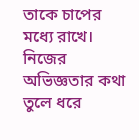তাকে চাপের মধ্যে রাখে।
নিজের অভিজ্ঞতার কথা তুলে ধরে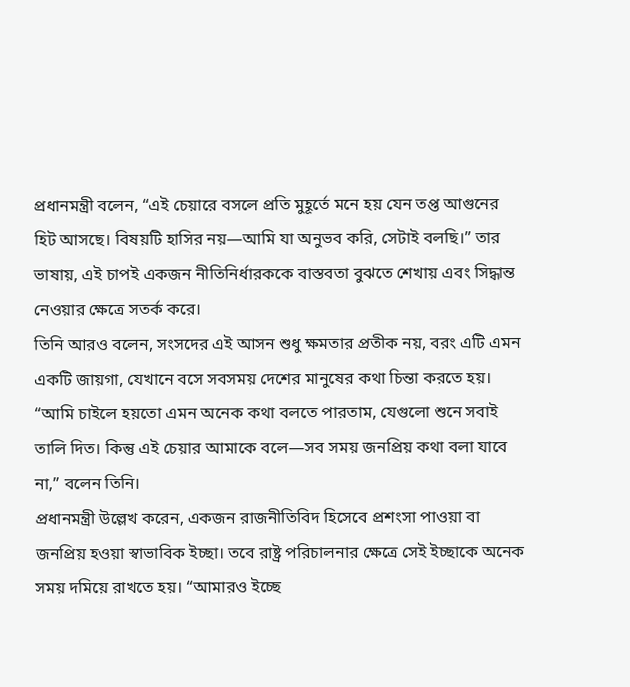প্রধানমন্ত্রী বলেন, “এই চেয়ারে বসলে প্রতি মুহূর্তে মনে হয় যেন তপ্ত আগুনের হিট আসছে। বিষয়টি হাসির নয়—আমি যা অনুভব করি, সেটাই বলছি।” তার ভাষায়, এই চাপই একজন নীতিনির্ধারককে বাস্তবতা বুঝতে শেখায় এবং সিদ্ধান্ত নেওয়ার ক্ষেত্রে সতর্ক করে।
তিনি আরও বলেন, সংসদের এই আসন শুধু ক্ষমতার প্রতীক নয়, বরং এটি এমন একটি জায়গা, যেখানে বসে সবসময় দেশের মানুষের কথা চিন্তা করতে হয়। “আমি চাইলে হয়তো এমন অনেক কথা বলতে পারতাম, যেগুলো শুনে সবাই তালি দিত। কিন্তু এই চেয়ার আমাকে বলে—সব সময় জনপ্রিয় কথা বলা যাবে না,” বলেন তিনি।
প্রধানমন্ত্রী উল্লেখ করেন, একজন রাজনীতিবিদ হিসেবে প্রশংসা পাওয়া বা জনপ্রিয় হওয়া স্বাভাবিক ইচ্ছা। তবে রাষ্ট্র পরিচালনার ক্ষেত্রে সেই ইচ্ছাকে অনেক সময় দমিয়ে রাখতে হয়। “আমারও ইচ্ছে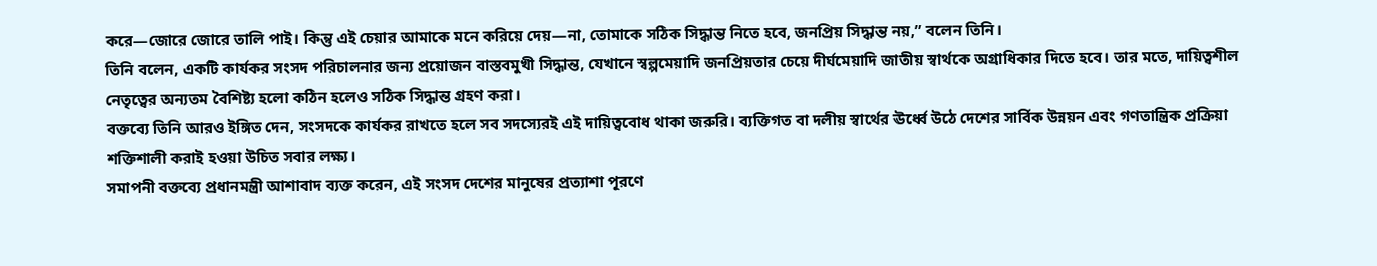করে—জোরে জোরে তালি পাই। কিন্তু এই চেয়ার আমাকে মনে করিয়ে দেয়—না, তোমাকে সঠিক সিদ্ধান্ত নিতে হবে, জনপ্রিয় সিদ্ধান্ত নয়,” বলেন তিনি।
তিনি বলেন, একটি কার্যকর সংসদ পরিচালনার জন্য প্রয়োজন বাস্তবমুখী সিদ্ধান্ত, যেখানে স্বল্পমেয়াদি জনপ্রিয়তার চেয়ে দীর্ঘমেয়াদি জাতীয় স্বার্থকে অগ্রাধিকার দিতে হবে। তার মতে, দায়িত্বশীল নেতৃত্বের অন্যতম বৈশিষ্ট্য হলো কঠিন হলেও সঠিক সিদ্ধান্ত গ্রহণ করা।
বক্তব্যে তিনি আরও ইঙ্গিত দেন, সংসদকে কার্যকর রাখতে হলে সব সদস্যেরই এই দায়িত্ববোধ থাকা জরুরি। ব্যক্তিগত বা দলীয় স্বার্থের ঊর্ধ্বে উঠে দেশের সার্বিক উন্নয়ন এবং গণতান্ত্রিক প্রক্রিয়া শক্তিশালী করাই হওয়া উচিত সবার লক্ষ্য।
সমাপনী বক্তব্যে প্রধানমন্ত্রী আশাবাদ ব্যক্ত করেন, এই সংসদ দেশের মানুষের প্রত্যাশা পূরণে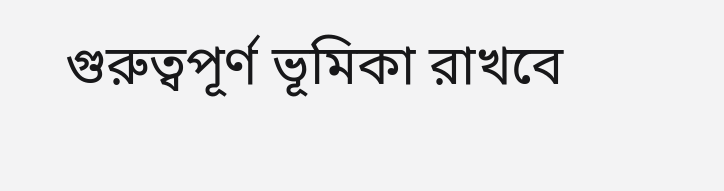গুরুত্বপূর্ণ ভূমিকা রাখবে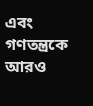এবং গণতন্ত্রকে আরও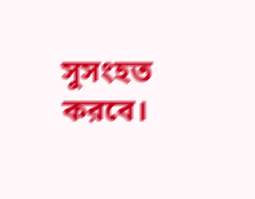সুসংহত করবে।